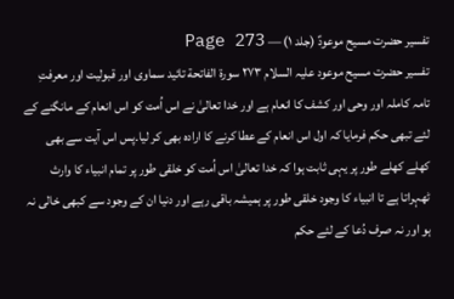تفسیر حضرت مسیح موعودؑ (جلد ۱) — Page 273
تفسیر حضرت مسیح موعود علیہ السلام ۲۷۳ سورة الفاتحة تائید سماوی اور قبولیت اور معرفتِ تامہ کاملہ اور وحی اور کشف کا انعام ہے اور خدا تعالیٰ نے اس اُمت کو اس انعام کے مانگنے کے لئے تبھی حکم فرمایا کہ اول اس انعام کے عطا کرنے کا ارادہ بھی کر لیا۔پس اس آیت سے بھی کھلے کھلے طور پر یہی ثابت ہوا کہ خدا تعالیٰ اس اُمت کو خلقی طور پر تمام انبیاء کا وارث ٹھہراتا ہے تا انبیاء کا وجود خلقی طور پر ہمیشہ باقی رہے اور دنیا ان کے وجود سے کبھی خالی نہ ہو اور نہ صرف دُعا کے لئے حکم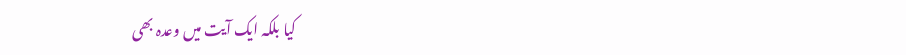کیا بلکہ ایک آیت میں وعدہ بھی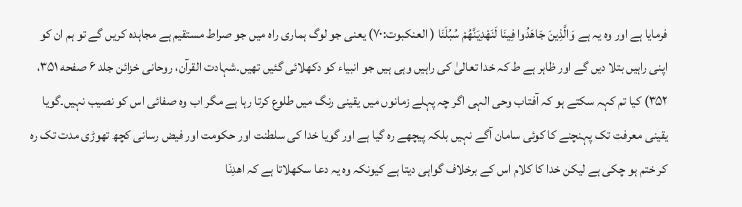فرمایا ہے اور وہ یہ ہے وَالَّذِينَ جَاهَدُوا فِينَا لَنَهْدِيَنَّهُمْ سُبُلَنَا ( العنكبوت:٧٠) یعنی جو لوگ ہماری راہ میں جو صراط مستقیم ہے مجاہدہ کریں گے تو ہم ان کو اپنی راہیں بتلا دیں گے اور ظاہر ہے ط کہ خدا تعالیٰ کی راہیں وہی ہیں جو انبیاء کو دکھلائی گئیں تھیں۔شہادت القرآن، روحانی خزائن جلد ۶ صفحه ۳۵۱، ۳۵۲) کیا تم کہہ سکتے ہو کہ آفتاب وحی الہی اگر چہ پہلے زمانوں میں یقینی رنگ میں طلوع کرتا رہا ہے مگر اب وہ صفائی اس کو نصیب نہیں۔گویا یقینی معرفت تک پہنچنے کا کوئی سامان آگے نہیں بلکہ پیچھے رہ گیا ہے اور گویا خدا کی سلطنت اور حکومت اور فیض رسانی کچھ تھوڑی مدت تک رہ کر ختم ہو چکی ہے لیکن خدا کا کلام اس کے برخلاف گواہی دیتا ہے کیونکہ وہ یہ دعا سکھلاتا ہے کہ اھدِنَا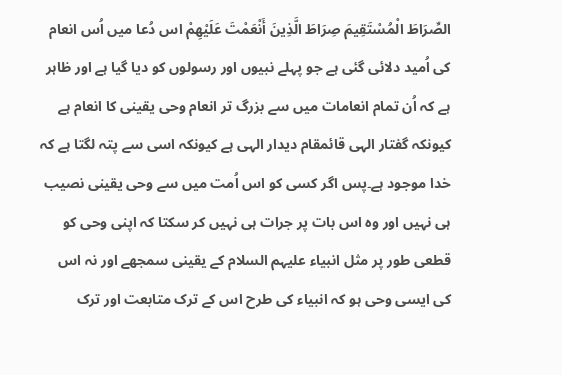الصِّرَاطَ الْمُسْتَقِيمَ صِرَاطَ الَّذِينَ أَنْعَمْتَ عَلَيْهِمْ اس دُعا میں اُس انعام کی اُمید دلائی گئی ہے جو پہلے نبیوں اور رسولوں کو دیا گیا ہے اور ظاہر ہے کہ اُن تمام انعامات میں سے بزرگ تر انعام وحی یقینی کا انعام ہے کیونکہ گفتار الہی قائمقام دیدار الہی ہے کیونکہ اسی سے پتہ لگتا ہے کہ خدا موجود ہے۔پس اگر کسی کو اس اُمت میں سے وحی یقینی نصیب ہی نہیں اور وہ اس بات پر جرات ہی نہیں کر سکتا کہ اپنی وحی کو قطعی طور پر مثل انبیاء علیہم السلام کے یقینی سمجھے اور نہ اس کی ایسی وحی ہو کہ انبیاء کی طرح اس کے ترک متابعت اور ترک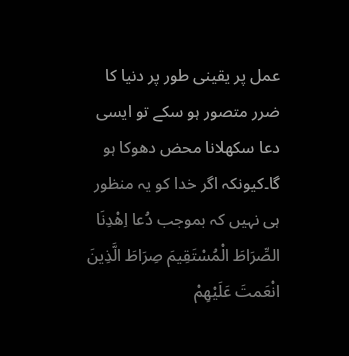عمل پر یقینی طور پر دنیا کا ضرر متصور ہو سکے تو ایسی دعا سکھلانا محض دھوکا ہو گا۔کیونکہ اگر خدا کو یہ منظور ہی نہیں کہ بموجب دُعا اِهْدِنَا الصِّرَاطَ الْمُسْتَقِيمَ صِرَاطَ الَّذِينَ انْعَمتَ عَلَيْهِمْ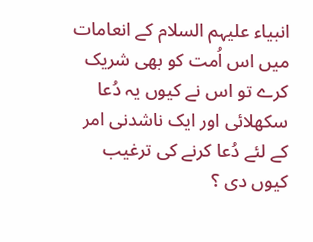انبیاء علیہم السلام کے انعامات میں اس اُمت کو بھی شریک کرے تو اس نے کیوں یہ دُعا سکھلائی اور ایک ناشدنی امر کے لئے دُعا کرنے کی ترغیب کیوں دی ؟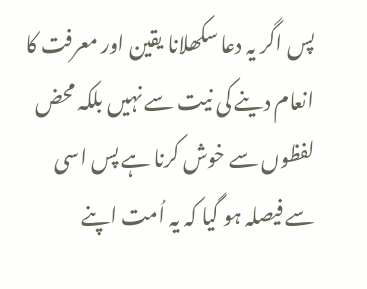پس اگر یہ دعا سکھلانا یقین اور معرفت کا انعام دینے کی نیت سے نہیں بلکہ محض لفظوں سے خوش کرنا ہے پس اسی سے فیصلہ ہو گیا کہ یہ اُمت اپنے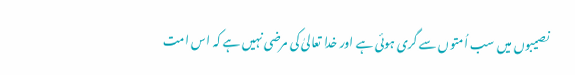نصیبوں میں سب اُمتوں سے گری ہوئی ہے اور خدا تعالیٰ کی مرضی نہیں ہے کہ اس امت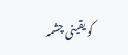کو یقینی چشمہ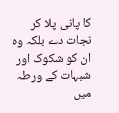کا پانی پلا کر نجات دے بلکہ وہ ان کو شکوک اور شبہات کے ورطہ میں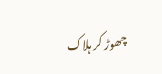چھوڑ کر ہلاک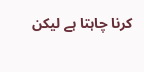کرنا چاہتا ہے لیکن